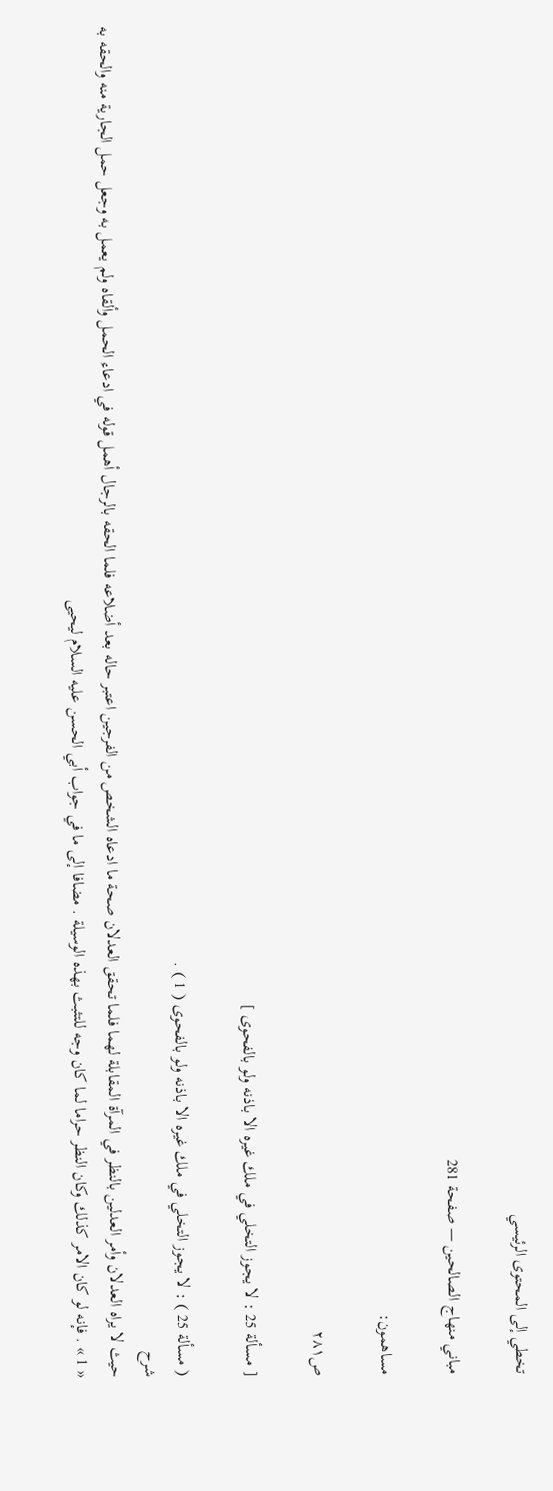تخطي إلى المحتوى الرئيسي

مباني منهاج الصالحين — صفحة 281

مساهمون:

ص٢٨١

[ مسألة 25 : لا يجوز التخلي في ملك غيره الا باذنه ولو بالفحوى ]

( مسألة 25 ) : لا يجوز التخلي في ملك غيره الا باذنه ولو بالفحوى ( 1 ) .
شرح
حيث لا يراه العدلان وأمر العدلين بالنظر في المرآة المقابلة لهما فلما تحقق العدلان صحة ما ادعاه الشخص من الفرجين اعتبر حاله بعد أضلاعه فلما الحقه بالرجال أهمل قوله في ادعاء الحمل وألقاه ولم يعمل به وجعل حمل الجارية منه والحقه به « 1 » . فإنه لو كان الامر كذلك وكان النظر حراما لما كان وجه للتثبث بهذه الوسيلة . مضافا إلى ما في جواب أبي الحسن عليه السلام ليحيى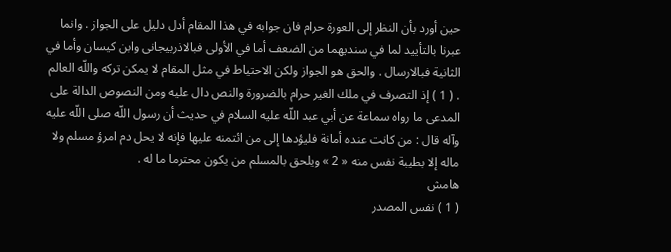حين أورد بأن النظر إلى العورة حرام فان جوابه في هذا المقام أدل دليل على الجواز . وانما عبرنا بالتأييد لما في سنديهما من الضعف أما في الأولى فبالاذربيجانى وابن كيسان وأما في الثانية فبالارسال . والحق هو الجواز ولكن الاحتياط في مثل المقام لا يمكن تركه واللّه العالم . ( 1 ) إذ التصرف في ملك الغير حرام بالضرورة والنص دال عليه ومن النصوص الدالة على المدعى ما رواه سماعة عن أبي عبد اللّه عليه السلام في حديث أن رسول اللّه صلى اللّه عليه وآله قال : من كانت عنده أمانة فليؤدها إلى من ائتمنه عليها فإنه لا يحل دم امرؤ مسلم ولا ماله إلا بطيبة نفس منه « 2 » ويلحق بالمسلم من يكون محترما ما له .
هامش
( 1 ) نفس المصدر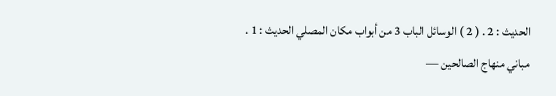الحديث : 2 . ( 2 ) الوسائل الباب 3 من أبواب مكان المصلي الحديث : 1 .
مباني منهاج الصالحين —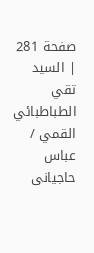صفحة 281 | السيد تقي الطباطبائي القمي / عباس حاجيانى